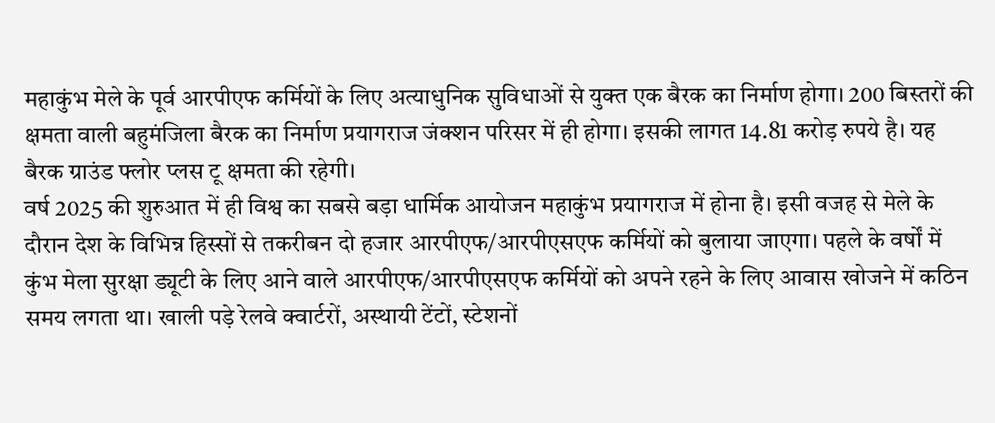महाकुंभ मेले के पूर्व आरपीएफ कर्मियों के लिए अत्याधुनिक सुविधाओं से युक्त एक बैरक का निर्माण होगा। 200 बिस्तरों की क्षमता वाली बहुमंजिला बैरक का निर्माण प्रयागराज जंक्शन परिसर में ही होगा। इसकी लागत 14.81 करोड़ रुपये है। यह बैरक ग्राउंड फ्लोर प्लस टू क्षमता की रहेगी।
वर्ष 2025 की शुरुआत में ही विश्व का सबसे बड़ा धार्मिक आयोजन महाकुंभ प्रयागराज में होना है। इसी वजह से मेले के दौरान देश के विभिन्न हिस्सों से तकरीबन दो हजार आरपीएफ/आरपीएसएफ कर्मियों को बुलाया जाएगा। पहले के वर्षों में कुंभ मेला सुरक्षा ड्यूटी के लिए आने वाले आरपीएफ/आरपीएसएफ कर्मियों को अपने रहने के लिए आवास खोजने में कठिन समय लगता था। खाली पड़े रेलवे क्वार्टरों, अस्थायी टेंटों, स्टेशनों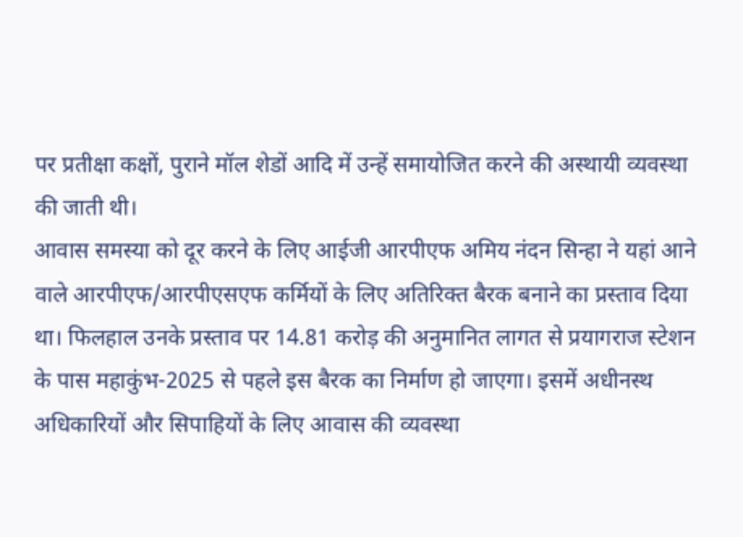पर प्रतीक्षा कक्षों, पुराने मॉल शेडों आदि में उन्हें समायोजित करने की अस्थायी व्यवस्था की जाती थी।
आवास समस्या को दूर करने के लिए आईजी आरपीएफ अमिय नंदन सिन्हा ने यहां आने वाले आरपीएफ/आरपीएसएफ कर्मियों के लिए अतिरिक्त बैरक बनाने का प्रस्ताव दिया था। फिलहाल उनके प्रस्ताव पर 14.81 करोड़ की अनुमानित लागत से प्रयागराज स्टेशन के पास महाकुंभ-2025 से पहले इस बैरक का निर्माण हो जाएगा। इसमें अधीनस्थ अधिकारियों और सिपाहियों के लिए आवास की व्यवस्था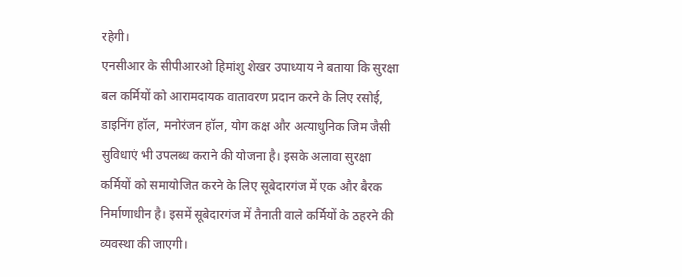रहेगी।
एनसीआर के सीपीआरओ हिमांशु शेखर उपाध्याय ने बताया कि सुरक्षा बल कर्मियों को आरामदायक वातावरण प्रदान करने के लिए रसोई, डाइनिंग हॉल, मनोरंजन हॉल, योग कक्ष और अत्याधुनिक जिम जैसी सुविधाएं भी उपलब्ध कराने की योजना है। इसके अलावा सुरक्षा कर्मियों को समायोजित करने के लिए सूबेदारगंज में एक और बैरक निर्माणाधीन है। इसमें सूबेदारगंज में तैनाती वाले कर्मियों के ठहरने की व्यवस्था की जाएगी।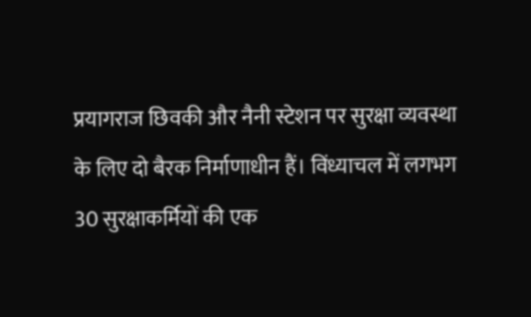प्रयागराज छिवकी और नैनी स्टेशन पर सुरक्षा व्यवस्था के लिए दो बैरक निर्माणाधीन हैं। विंध्याचल में लगभग 30 सुरक्षाकर्मियों की एक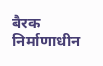बैरक निर्माणाधीन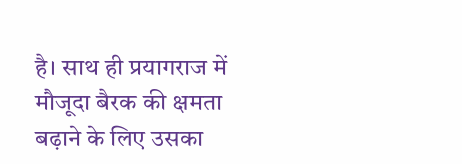है। साथ ही प्रयागराज में मौजूदा बैरक की क्षमता बढ़ाने के लिए उसका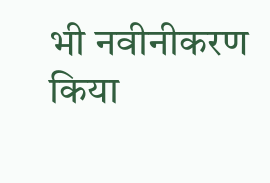भी नवीनीकरण किया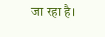जा रहा है।